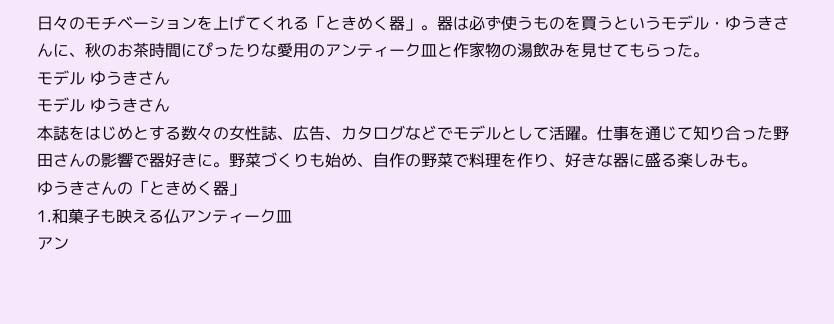日々のモチベーションを上げてくれる「ときめく器」。器は必ず使うものを買うというモデル・ゆうきさんに、秋のお茶時間にぴったりな愛用のアンティーク皿と作家物の湯飲みを見せてもらった。
モデル ゆうきさん
モデル ゆうきさん
本誌をはじめとする数々の女性誌、広告、カタログなどでモデルとして活躍。仕事を通じて知り合った野田さんの影響で器好きに。野菜づくりも始め、自作の野菜で料理を作り、好きな器に盛る楽しみも。
ゆうきさんの「ときめく器」
1.和菓子も映える仏アンティーク皿
アン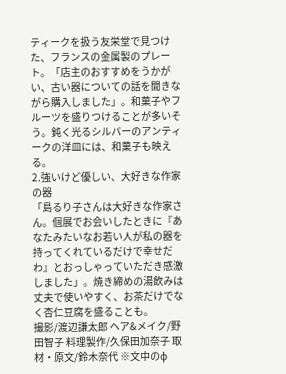ティークを扱う友栄堂で見つけた、フランスの金属製のプレート。「店主のおすすめをうかがい、古い器についての話を聞きながら購入しました」。和菓子やフルーツを盛りつけることが多いそう。鈍く光るシルバーのアンティークの洋皿には、和菓子も映える。
2.強いけど優しい、大好きな作家の器
「島るり子さんは大好きな作家さん。個展でお会いしたときに『あなたみたいなお若い人が私の器を持ってくれているだけで幸せだわ』とおっしゃっていただき感激しました」。焼き締めの湯飲みは丈夫で使いやすく、お茶だけでなく杏仁豆腐を盛ることも。
撮影/渡辺謙太郎 ヘア&メイク/野田智子 料理製作/久保田加奈子 取材・原文/鈴木奈代 ※文中のφ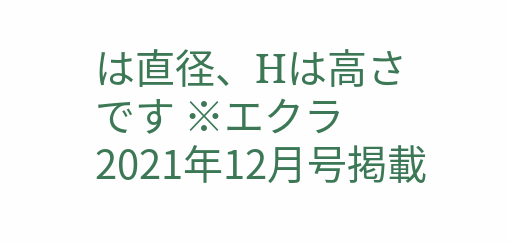は直径、Hは高さです ※エクラ2021年12月号掲載